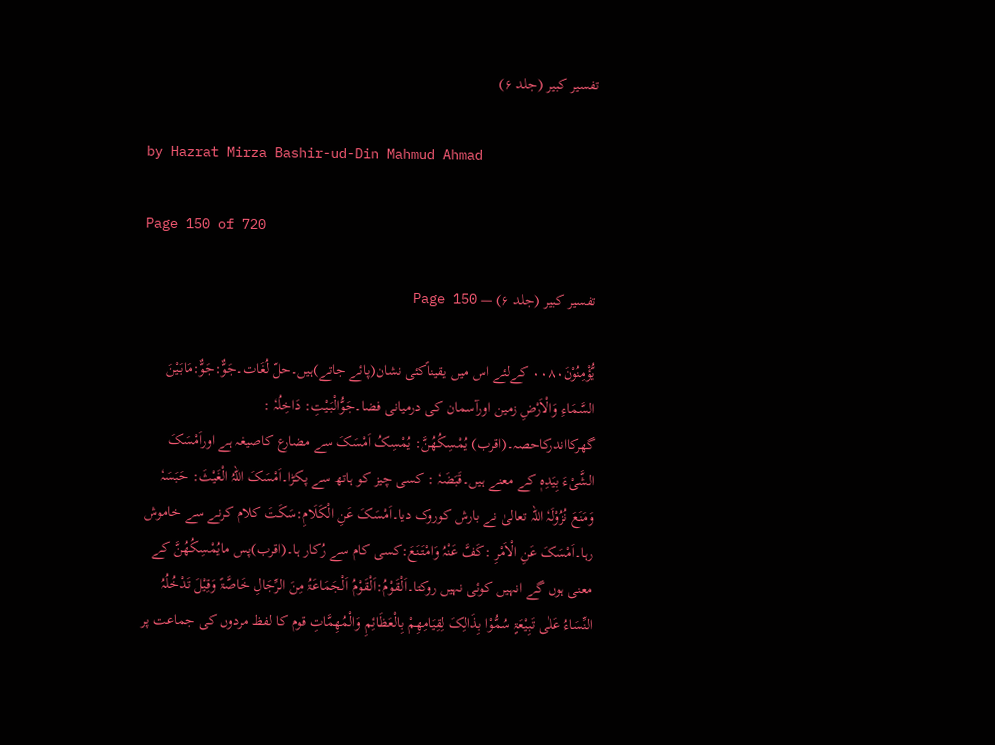تفسیر کبیر (جلد ۶)

by Hazrat Mirza Bashir-ud-Din Mahmud Ahmad

Page 150 of 720

تفسیر کبیر (جلد ۶) — Page 150

يُّؤْمِنُوْنَ۰۰۸۰ کےلئے اس میں یقیناًکئی نشان(پائے جاتے)ہیں۔حلّ لُغَات۔جَوٌّ:جَوٌّ:مَابَیْنَ السَّمَاءِ وَالْاَرْضِ زمین اورآسمان کی درمیانی فضا۔جَوُّالْبَیْتِ: دَاخِلُہٗ : گھرکااندرکاحصہ۔(اقرب) یُمْسِکُھُنَّ: یُمْسِکُ اَمْسَکَ سے مضارع کاصیغہ ہے اوراَمْسَکَ الشَّیْءَ بِیَدِہٖ کے معنے ہیں۔قَبَضَہٗ : کسی چیز کو ہاتھ سے پکڑا۔اَمْسَکَ اللہُ الْغَیْثَ: حَبَسَہٗ وَمَنَعَ نُزُوْلَہٗ اللہ تعالیٰ نے بارش کوروک دیا۔اَمْسَکَ عَنِ الْکَلَامِ:سَکَتَ کلام کرنے سے خاموش رہا۔اَمْسَکَ عَنِ الْاَمْرِ :کَفَّ عَنْہُ وَامْتَنَعَ:کسی کام سے رُکار ہا۔(اقرب)پس مایُمْسِکُھُنَّ کے معنی ہوں گے انہیں کوئی نہیں روکتا۔اَلْقَوْمُ:اَلْقَوْمُ اَلْجَمَاعَۃُ مِنَ الرِّجَالِ خَاصَّۃً وَقِیْلَ تَدْخُلُہُ النِّسَاءُ عَلٰی تَبِیْعَۃٍ سُمُّوْا بِذَالِکَ لِقِیَامِھِمْ بِالْعَظَائِمِ وَالْمُھِمَّاتِ قوم کا لفظ مردوں کی جماعت پر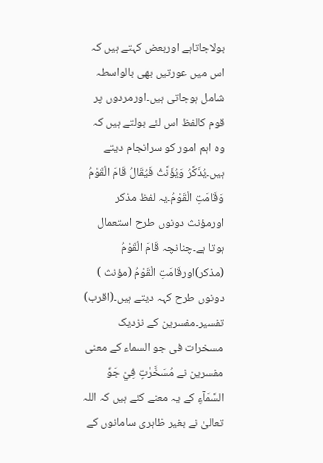بولاجاتاہے اوربعض کہتے ہیں کہ اس میں عورتیں بھی بالواسطہ شامل ہوجاتی ہیں۔اورمردوں پر قوم کالفظ اس لئے بولتے ہیں کہ وہ اہم امور کو سرانجام دیتے ہیں۔یُذَکَّرُ وَیُؤَنَّثُ فَیُقَالُ قَامَ الْقَوْمُ وَقَامَتِ الْقَوْمُ۔یہ لفظ مذکر اورمؤنث دونوں طرح استعمال ہوتا ہے۔چنانچہ قَامَ الْقَوْمُ (مذکر)اورقَامَتِ الْقَوْمُ (مؤنث ) دونوں طرح کہہ دیتے ہیں۔(اقرب) تفسیر۔مفسرین کے نزدیک مسخرات فی جو السماء کے معنی مفسرین نے مُسَخَّرٰتٍ فِيْ جَوِّ السَّمَآءِ کے یہ معنے کئے ہیں کہ اللہ تعالیٰ نے بغیر ظاہری سامانوں کے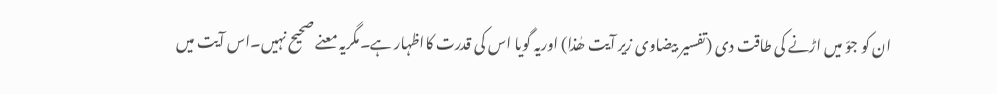ان کو جوّ میں اڑنے کی طاقت دی (تفسیر بیضاوی زیر آیت ھٰذا) اوریہ گویا اس کی قدرت کااظہار ہے۔مگریہ معنے صحیح نہیں۔اس آیت میں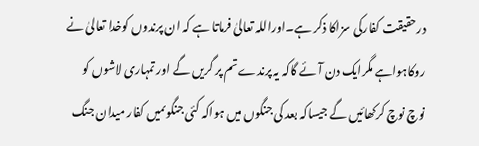درحقیقت کفارکی سزاکا ذکر ہے۔اوراللہ تعالیٰ فرماتا ہے کہ ان پرندوں کوخدا تعالیٰ نے روکاہواہے مگرایک دن آئے گاکہ یہ پرندے تم پر گریں گے اور تمہاری لاشوں کو نوچ نوچ کرکھائیں گے جیساکہ بعد کی جنگوں میں ہواکہ کئی جنگوںمیں کفار میدان جنگ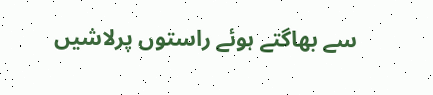سے بھاگتے ہوئے راستوں پرلاشیں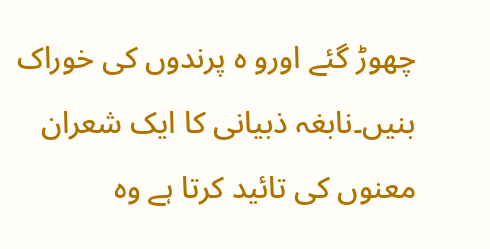چھوڑ گئے اورو ہ پرندوں کی خوراک بنیں۔نابغہ ذبیانی کا ایک شعران معنوں کی تائید کرتا ہے وہ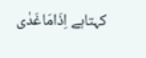کہتاہے اِذَامَاغَدٰی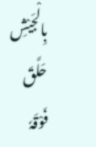بِالْجَیْشِ حَلَّقَ فَوْقَہٗ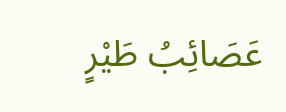عَصَائِبُ طَیْرٍ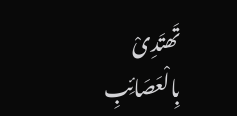تَھتَدِیْ بِالْعَصَائِبِ